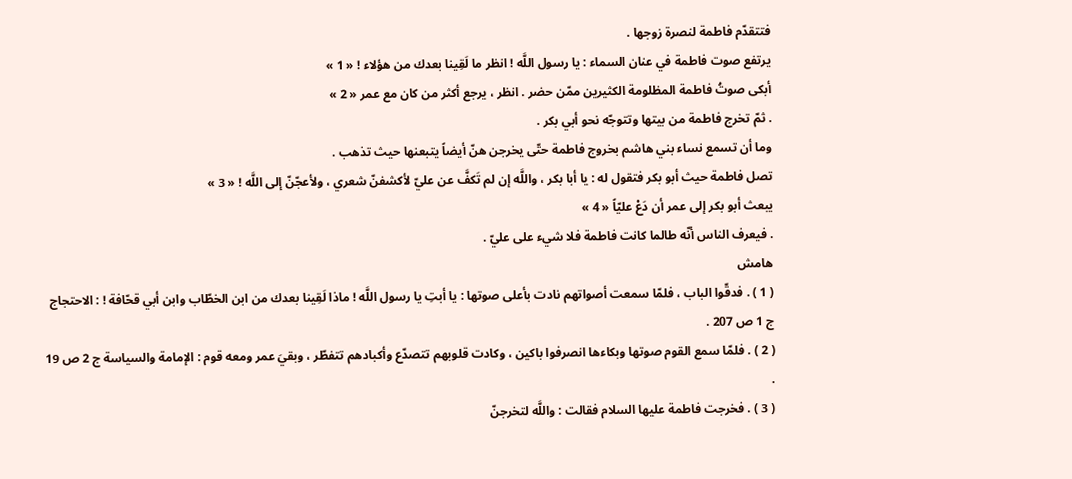فتتقدّم فاطمة لنصرة زوجها .
يرتفع صوت فاطمة في عنان السماء : يا رسول اللَّه ! انظر ما لَقِينا بعدك من هؤلاء ! « 1 »
أبكى صوتُ فاطمة المظلومة الكثيرين ممّن حضر . انظر ، يرجع أكثر من كان مع عمر « 2 »
. ثمّ تخرج فاطمة من بيتها وتتوجّه نحو أبي بكر .
وما أن تسمع نساء بني هاشم بخروج فاطمة حتّى يخرجن هنّ أيضاً يتبعنها حيث تذهب .
تصل فاطمة حيث أبو بكر فتقول له : يا أبا بكر ، واللَّه إن لم تَكفَّ عن عليّ لأكشفنّ شعري ، ولأعجّنّ إلى اللَّه ! « 3 »
يبعث أبو بكر إلى عمر أن دَعْ عليّاً « 4 »
. فيعرف الناس أنّه طالما كانت فاطمة فلا شيء على عليّ .
هامش
( 1 ) . فدقّوا الباب ، فلمّا سمعت أصواتهم نادت بأعلى صوتها : يا أبتِ يا رسول اللَّه ! ماذا لَقِينا بعدك من ابن الخطّاب وابن أبي قحّافة ! : الاحتجاج ج 1 ص 207 .
( 2 ) . فلمّا سمع القوم صوتها وبكاءها انصرفوا باكين ، وكادت قلوبهم تتصدّع وأكبادهم تتفطّر ، وبقيَ عمر ومعه قوم : الإمامة والسياسة ج 2 ص 19 .
( 3 ) . فخرجت فاطمة عليها السلام فقالت : واللَّه لتخرجنّ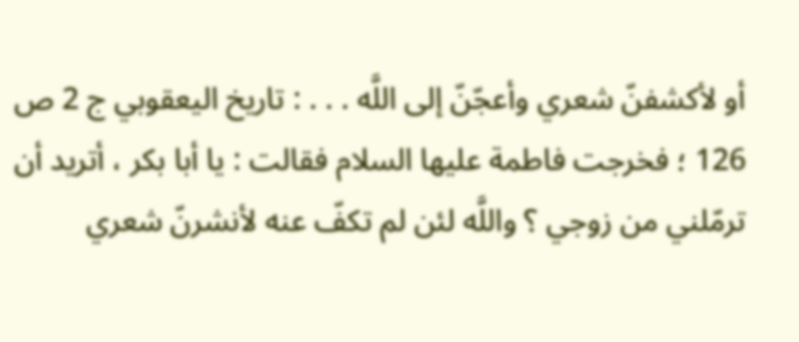أو لأكشفنّ شعري وأعجّنّ إلى اللَّه . . . : تاريخ اليعقوبي ج 2 ص 126 ؛ فخرجت فاطمة عليها السلام فقالت : يا أبا بكر ، أتريد أن ترمّلني من زوجي ؟ واللَّه لئن لم تكفّ عنه لأنشرنّ شعري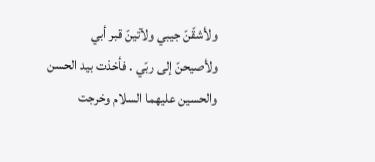ولأشقّنّ جيبي ولآتينّ قبر أبي ولأصيحنّ إلى ربّي . فأخذت بيد الحسن والحسين عليهما السلام وخرجت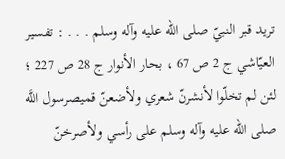تريد قبر النبيّ صلى الله عليه وآله وسلم . . . : تفسير العيّاشي ج 2 ص 67 ، بحار الأنوار ج 28 ص 227 ؛ لئن لم تخلّوا لأنشرنّ شعري ولأضعنّ قميصرسول اللَّه صلى الله عليه وآله وسلم على رأسي ولأصرخنّ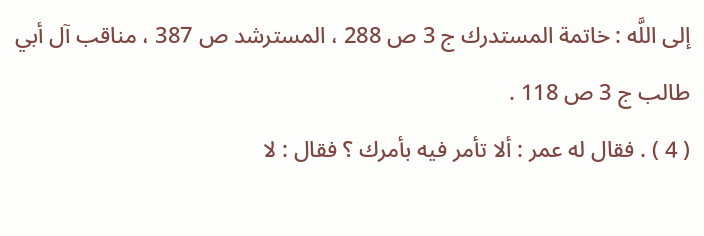إلى اللَّه : خاتمة المستدرك ج 3 ص 288 ، المسترشد ص 387 ، مناقب آل أبي طالب ج 3 ص 118 .
( 4 ) . فقال له عمر : ألا تأمر فيه بأمرك ؟ فقال : لا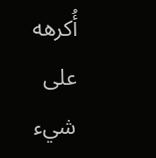أُكرهه على شيء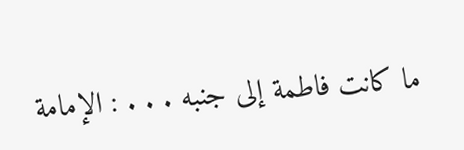ما كانت فاطمة إلى جنبه . . . : الإمامة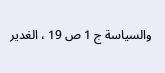والسياسة ج 1 ص 19 ، الغدير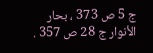ج 5 ص 373 ، بحار الأنوار ج 28 ص 357 .